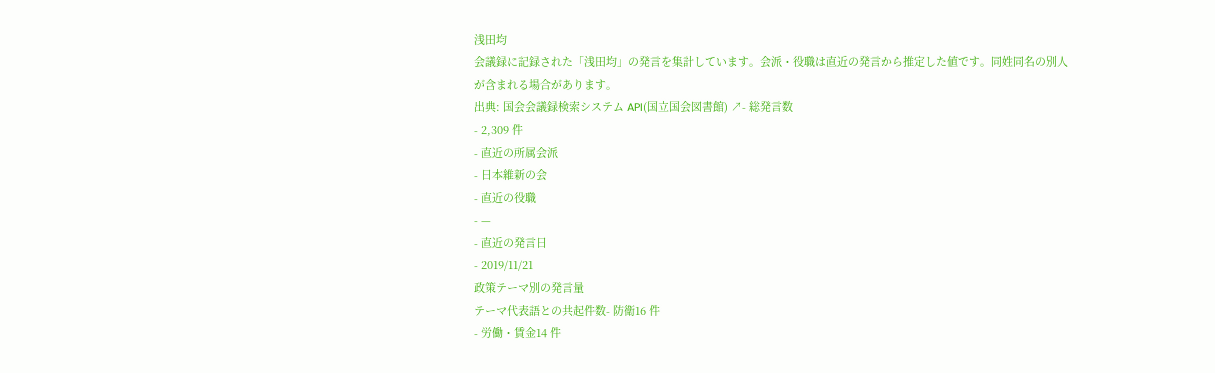浅田均
会議録に記録された「浅田均」の発言を集計しています。会派・役職は直近の発言から推定した値です。同姓同名の別人が含まれる場合があります。
出典: 国会会議録検索システム API(国立国会図書館) ↗- 総発言数
- 2,309 件
- 直近の所属会派
- 日本維新の会
- 直近の役職
- —
- 直近の発言日
- 2019/11/21
政策テーマ別の発言量
テーマ代表語との共起件数- 防衛16 件
- 労働・賃金14 件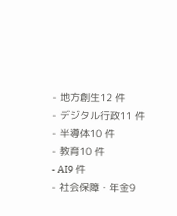- 地方創生12 件
- デジタル行政11 件
- 半導体10 件
- 教育10 件
- AI9 件
- 社会保障・年金9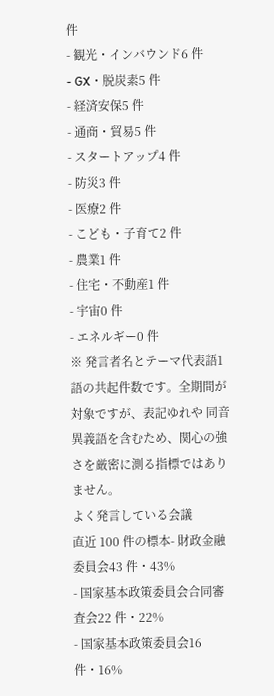件
- 観光・インバウンド6 件
- GX・脱炭素5 件
- 経済安保5 件
- 通商・貿易5 件
- スタートアップ4 件
- 防災3 件
- 医療2 件
- こども・子育て2 件
- 農業1 件
- 住宅・不動産1 件
- 宇宙0 件
- エネルギー0 件
※ 発言者名とテーマ代表語1語の共起件数です。全期間が対象ですが、表記ゆれや 同音異義語を含むため、関心の強さを厳密に測る指標ではありません。
よく発言している会議
直近 100 件の標本- 財政金融委員会43 件・43%
- 国家基本政策委員会合同審査会22 件・22%
- 国家基本政策委員会16 件・16%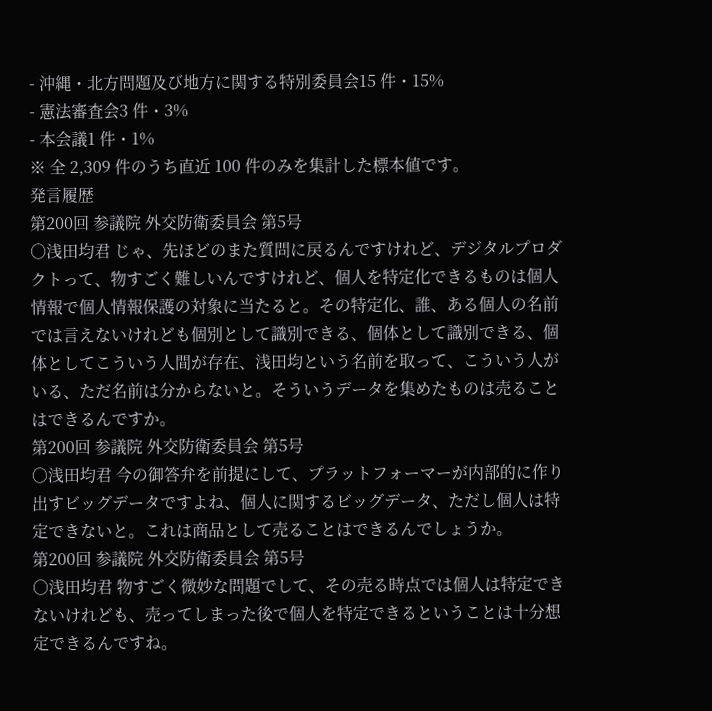- 沖縄・北方問題及び地方に関する特別委員会15 件・15%
- 憲法審査会3 件・3%
- 本会議1 件・1%
※ 全 2,309 件のうち直近 100 件のみを集計した標本値です。
発言履歴
第200回 参議院 外交防衛委員会 第5号
○浅田均君 じゃ、先ほどのまた質問に戻るんですけれど、デジタルプロダクトって、物すごく難しいんですけれど、個人を特定化できるものは個人情報で個人情報保護の対象に当たると。その特定化、誰、ある個人の名前では言えないけれども個別として識別できる、個体として識別できる、個体としてこういう人間が存在、浅田均という名前を取って、こういう人がいる、ただ名前は分からないと。そういうデータを集めたものは売ることはできるんですか。
第200回 参議院 外交防衛委員会 第5号
○浅田均君 今の御答弁を前提にして、プラットフォーマーが内部的に作り出すビッグデータですよね、個人に関するビッグデータ、ただし個人は特定できないと。これは商品として売ることはできるんでしょうか。
第200回 参議院 外交防衛委員会 第5号
○浅田均君 物すごく微妙な問題でして、その売る時点では個人は特定できないけれども、売ってしまった後で個人を特定できるということは十分想定できるんですね。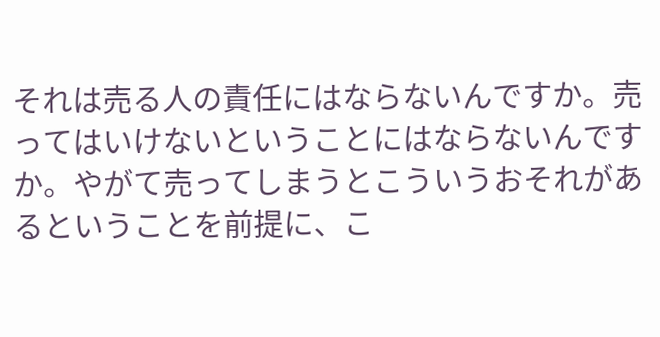それは売る人の責任にはならないんですか。売ってはいけないということにはならないんですか。やがて売ってしまうとこういうおそれがあるということを前提に、こ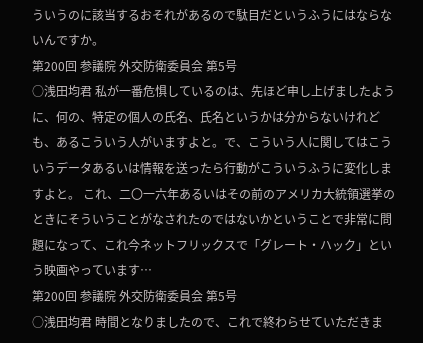ういうのに該当するおそれがあるので駄目だというふうにはならないんですか。
第200回 参議院 外交防衛委員会 第5号
○浅田均君 私が一番危惧しているのは、先ほど申し上げましたように、何の、特定の個人の氏名、氏名というかは分からないけれども、あるこういう人がいますよと。で、こういう人に関してはこういうデータあるいは情報を送ったら行動がこういうふうに変化しますよと。 これ、二〇一六年あるいはその前のアメリカ大統領選挙のときにそういうことがなされたのではないかということで非常に問題になって、これ今ネットフリックスで「グレート・ハック」という映画やっています…
第200回 参議院 外交防衛委員会 第5号
○浅田均君 時間となりましたので、これで終わらせていただきま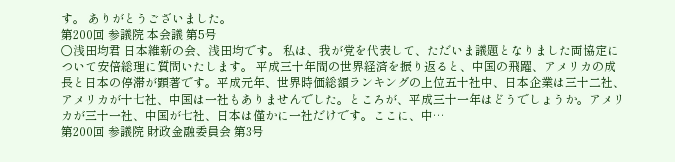す。 ありがとうございました。
第200回 参議院 本会議 第5号
○浅田均君 日本維新の会、浅田均です。 私は、我が党を代表して、ただいま議題となりました両協定について安倍総理に質問いたします。 平成三十年間の世界経済を振り返ると、中国の飛躍、アメリカの成長と日本の停滞が顕著です。平成元年、世界時価総額ランキングの上位五十社中、日本企業は三十二社、アメリカが十七社、中国は一社もありませんでした。ところが、平成三十一年はどうでしょうか。アメリカが三十一社、中国が七社、日本は僅かに一社だけです。ここに、中…
第200回 参議院 財政金融委員会 第3号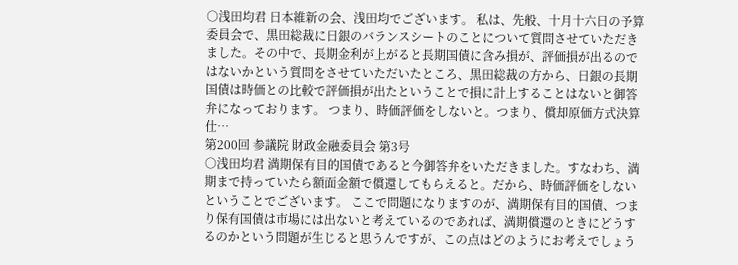○浅田均君 日本維新の会、浅田均でございます。 私は、先般、十月十六日の予算委員会で、黒田総裁に日銀のバランスシートのことについて質問させていただきました。その中で、長期金利が上がると長期国債に含み損が、評価損が出るのではないかという質問をさせていただいたところ、黒田総裁の方から、日銀の長期国債は時価との比較で評価損が出たということで損に計上することはないと御答弁になっております。 つまり、時価評価をしないと。つまり、償却原価方式決算仕…
第200回 参議院 財政金融委員会 第3号
○浅田均君 満期保有目的国債であると今御答弁をいただきました。すなわち、満期まで持っていたら額面金額で償還してもらえると。だから、時価評価をしないということでございます。 ここで問題になりますのが、満期保有目的国債、つまり保有国債は市場には出ないと考えているのであれば、満期償還のときにどうするのかという問題が生じると思うんですが、この点はどのようにお考えでしょう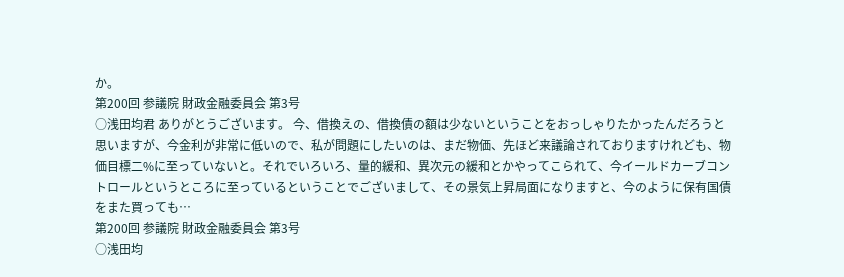か。
第200回 参議院 財政金融委員会 第3号
○浅田均君 ありがとうございます。 今、借換えの、借換債の額は少ないということをおっしゃりたかったんだろうと思いますが、今金利が非常に低いので、私が問題にしたいのは、まだ物価、先ほど来議論されておりますけれども、物価目標二%に至っていないと。それでいろいろ、量的緩和、異次元の緩和とかやってこられて、今イールドカーブコントロールというところに至っているということでございまして、その景気上昇局面になりますと、今のように保有国債をまた買っても…
第200回 参議院 財政金融委員会 第3号
○浅田均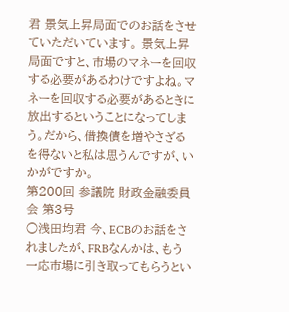君 景気上昇局面でのお話をさせていただいています。 景気上昇局面ですと、市場のマネーを回収する必要があるわけですよね。マネーを回収する必要があるときに放出するということになってしまう。だから、借換債を増やさざるを得ないと私は思うんですが、いかがですか。
第200回 参議院 財政金融委員会 第3号
○浅田均君 今、ECBのお話をされましたが、FRBなんかは、もう一応市場に引き取ってもらうとい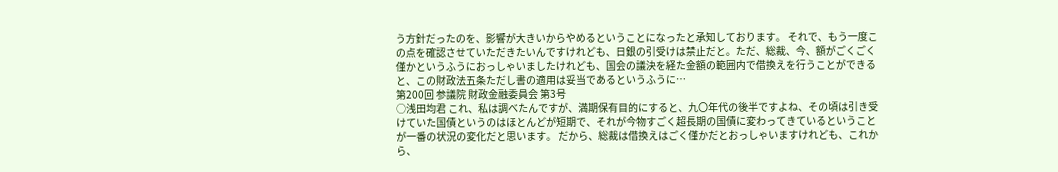う方針だったのを、影響が大きいからやめるということになったと承知しております。 それで、もう一度この点を確認させていただきたいんですけれども、日銀の引受けは禁止だと。ただ、総裁、今、額がごくごく僅かというふうにおっしゃいましたけれども、国会の議決を経た金額の範囲内で借換えを行うことができると、この財政法五条ただし書の適用は妥当であるというふうに…
第200回 参議院 財政金融委員会 第3号
○浅田均君 これ、私は調べたんですが、満期保有目的にすると、九〇年代の後半ですよね、その頃は引き受けていた国債というのはほとんどが短期で、それが今物すごく超長期の国債に変わってきているということが一番の状況の変化だと思います。 だから、総裁は借換えはごく僅かだとおっしゃいますけれども、これから、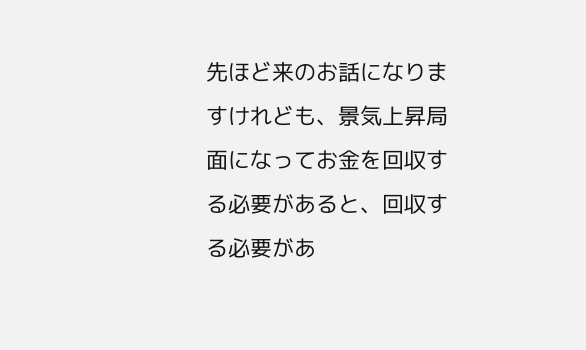先ほど来のお話になりますけれども、景気上昇局面になってお金を回収する必要があると、回収する必要があ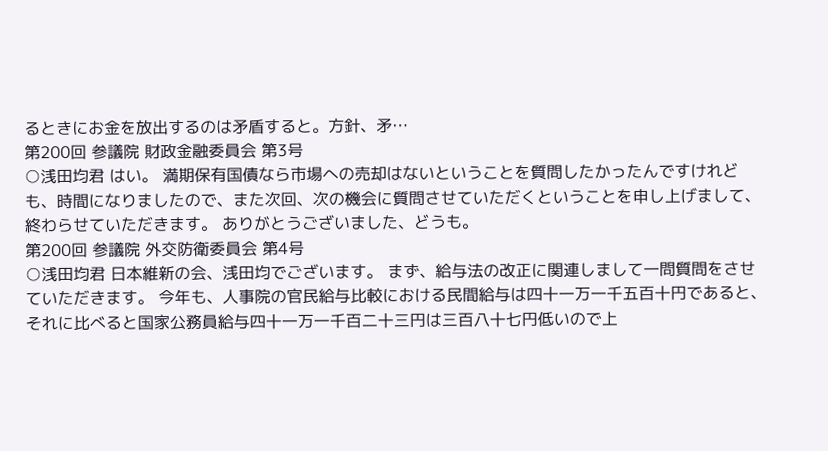るときにお金を放出するのは矛盾すると。方針、矛…
第200回 参議院 財政金融委員会 第3号
○浅田均君 はい。 満期保有国債なら市場への売却はないということを質問したかったんですけれども、時間になりましたので、また次回、次の機会に質問させていただくということを申し上げまして、終わらせていただきます。 ありがとうございました、どうも。
第200回 参議院 外交防衛委員会 第4号
○浅田均君 日本維新の会、浅田均でございます。 まず、給与法の改正に関連しまして一問質問をさせていただきます。 今年も、人事院の官民給与比較における民間給与は四十一万一千五百十円であると、それに比べると国家公務員給与四十一万一千百二十三円は三百八十七円低いので上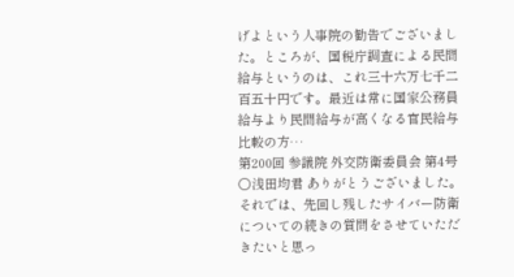げよという人事院の勧告でございました。ところが、国税庁調査による民間給与というのは、これ三十六万七千二百五十円です。最近は常に国家公務員給与より民間給与が高くなる官民給与比較の方…
第200回 参議院 外交防衛委員会 第4号
○浅田均君 ありがとうございました。 それでは、先回し残したサイバー防衛についての続きの質問をさせていただきたいと思っ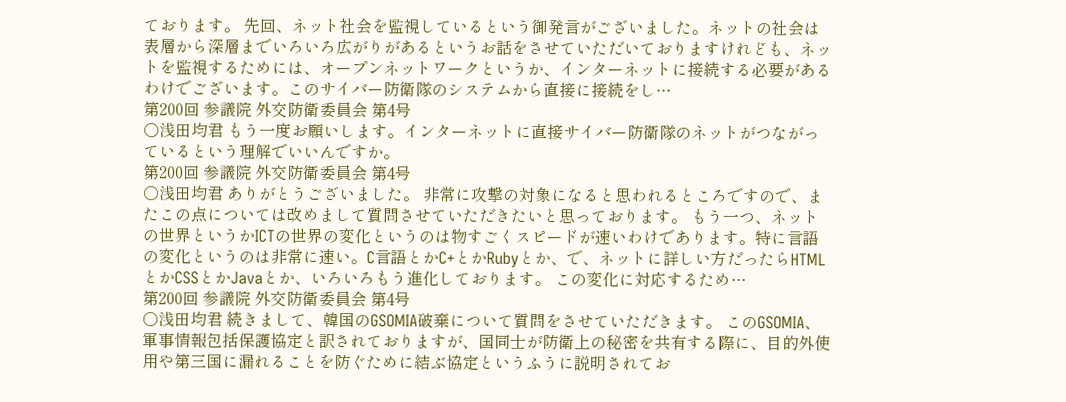ております。 先回、ネット社会を監視しているという御発言がございました。ネットの社会は表層から深層までいろいろ広がりがあるというお話をさせていただいておりますけれども、ネットを監視するためには、オープンネットワークというか、インターネットに接続する必要があるわけでございます。このサイバー防衛隊のシステムから直接に接続をし…
第200回 参議院 外交防衛委員会 第4号
○浅田均君 もう一度お願いします。インターネットに直接サイバー防衛隊のネットがつながっているという理解でいいんですか。
第200回 参議院 外交防衛委員会 第4号
○浅田均君 ありがとうございました。 非常に攻撃の対象になると思われるところですので、またこの点については改めまして質問させていただきたいと思っております。 もう一つ、ネットの世界というかICTの世界の変化というのは物すごくスピードが速いわけであります。特に言語の変化というのは非常に速い。C言語とかC+とかRubyとか、で、ネットに詳しい方だったらHTMLとかCSSとかJavaとか、いろいろもう進化しております。 この変化に対応するため…
第200回 参議院 外交防衛委員会 第4号
○浅田均君 続きまして、韓国のGSOMIA破棄について質問をさせていただきます。 このGSOMIA、軍事情報包括保護協定と訳されておりますが、国同士が防衛上の秘密を共有する際に、目的外使用や第三国に漏れることを防ぐために結ぶ協定というふうに説明されてお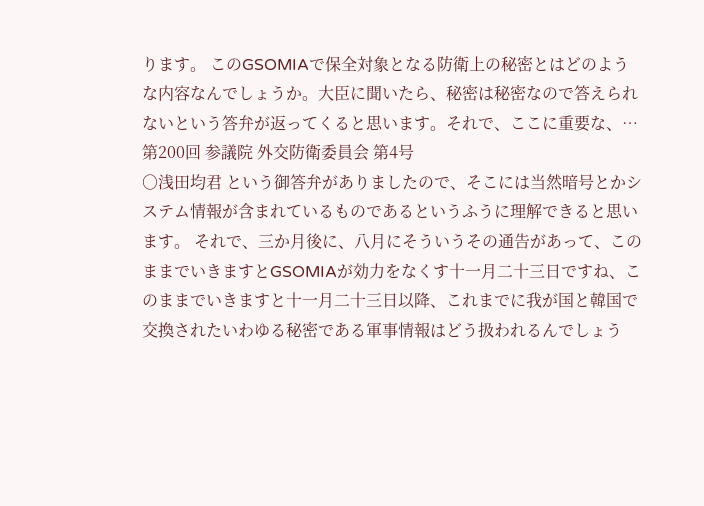ります。 このGSOMIAで保全対象となる防衛上の秘密とはどのような内容なんでしょうか。大臣に聞いたら、秘密は秘密なので答えられないという答弁が返ってくると思います。それで、ここに重要な、…
第200回 参議院 外交防衛委員会 第4号
○浅田均君 という御答弁がありましたので、そこには当然暗号とかシステム情報が含まれているものであるというふうに理解できると思います。 それで、三か月後に、八月にそういうその通告があって、このままでいきますとGSOMIAが効力をなくす十一月二十三日ですね、このままでいきますと十一月二十三日以降、これまでに我が国と韓国で交換されたいわゆる秘密である軍事情報はどう扱われるんでしょう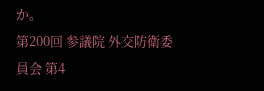か。
第200回 参議院 外交防衛委員会 第4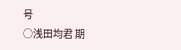号
○浅田均君 期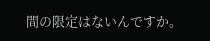間の限定はないんですか。